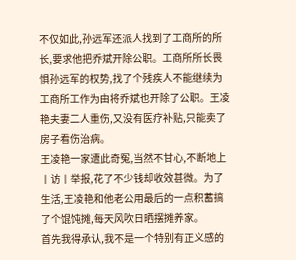不仅如此,孙远军还派人找到了工商所的所长,要求他把乔斌开除公职。工商所所长畏惧孙远军的权势,找了个残疾人不能继续为工商所工作为由将乔斌也开除了公职。王凌艳夫妻二人重伤,又没有医疗补贴,只能卖了房子看伤治病。
王凌艳一家遭此奇冤,当然不甘心,不断地上丨访丨举报,花了不少钱却收效甚微。为了生活,王凌艳和他老公用最后的一点积蓄搞了个馄饨摊,每天风吹日晒摆摊养家。
首先我得承认,我不是一个特别有正义感的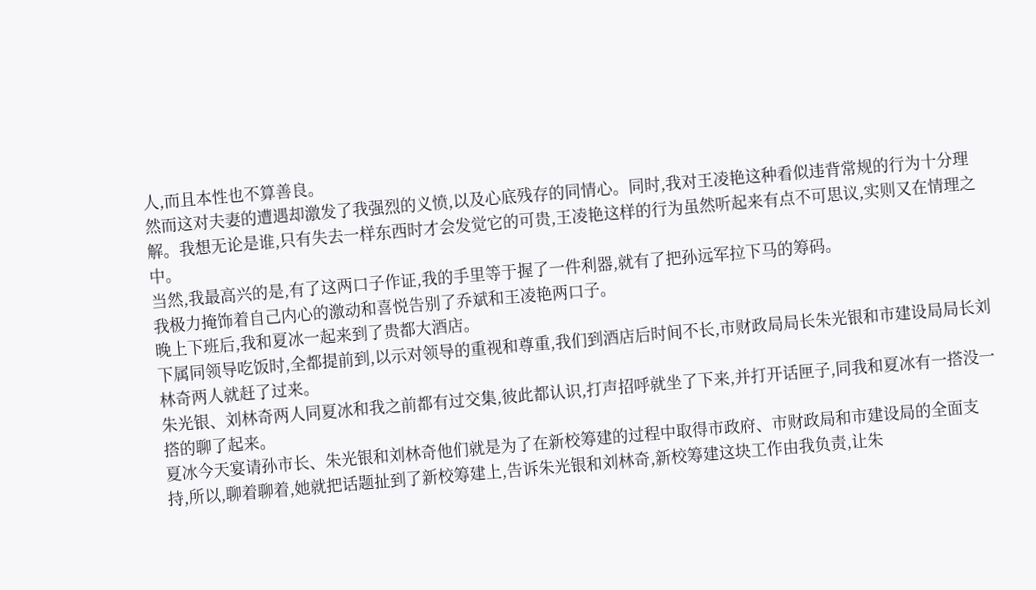人,而且本性也不算善良。
然而这对夫妻的遭遇却激发了我强烈的义愤,以及心底残存的同情心。同时,我对王凌艳这种看似违背常规的行为十分理解。我想无论是谁,只有失去一样东西时才会发觉它的可贵,王凌艳这样的行为虽然听起来有点不可思议,实则又在情理之中。
当然,我最高兴的是,有了这两口子作证,我的手里等于握了一件利器,就有了把孙远军拉下马的筹码。
我极力掩饰着自己内心的激动和喜悦告别了乔斌和王凌艳两口子。
晚上下班后,我和夏冰一起来到了贵都大酒店。
下属同领导吃饭时,全都提前到,以示对领导的重视和尊重,我们到酒店后时间不长,市财政局局长朱光银和市建设局局长刘林奇两人就赶了过来。
朱光银、刘林奇两人同夏冰和我之前都有过交集,彼此都认识,打声招呼就坐了下来,并打开话匣子,同我和夏冰有一搭没一搭的聊了起来。
夏冰今天宴请孙市长、朱光银和刘林奇他们就是为了在新校筹建的过程中取得市政府、市财政局和市建设局的全面支持,所以,聊着聊着,她就把话题扯到了新校筹建上,告诉朱光银和刘林奇,新校筹建这块工作由我负责,让朱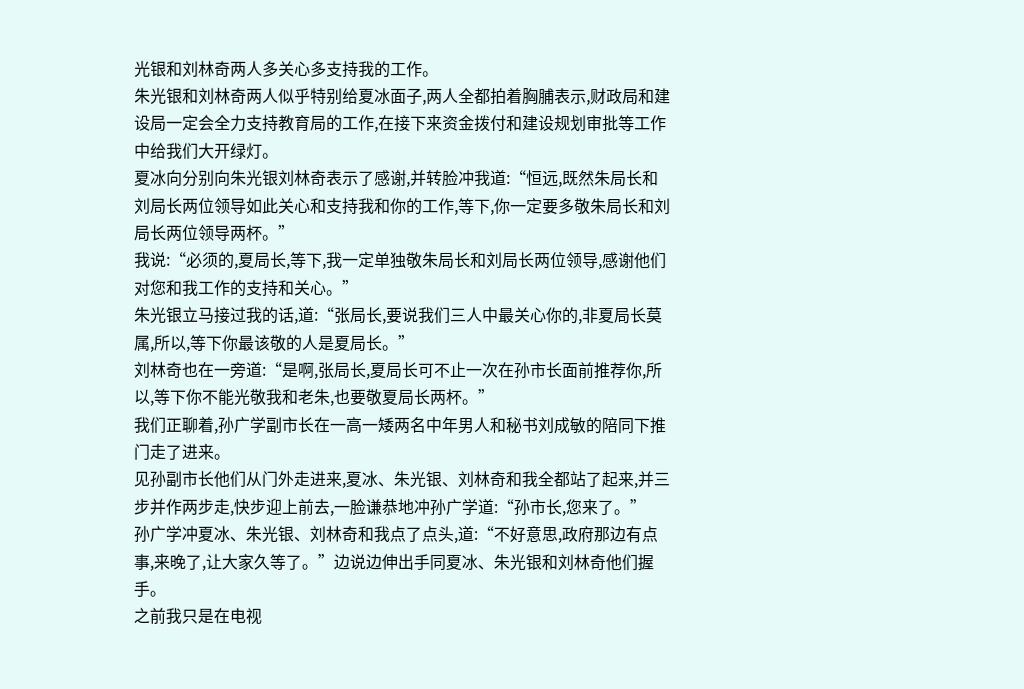光银和刘林奇两人多关心多支持我的工作。
朱光银和刘林奇两人似乎特别给夏冰面子,两人全都拍着胸脯表示,财政局和建设局一定会全力支持教育局的工作,在接下来资金拨付和建设规划审批等工作中给我们大开绿灯。
夏冰向分别向朱光银刘林奇表示了感谢,并转脸冲我道:“恒远,既然朱局长和刘局长两位领导如此关心和支持我和你的工作,等下,你一定要多敬朱局长和刘局长两位领导两杯。”
我说:“必须的,夏局长,等下,我一定单独敬朱局长和刘局长两位领导,感谢他们对您和我工作的支持和关心。”
朱光银立马接过我的话,道:“张局长,要说我们三人中最关心你的,非夏局长莫属,所以,等下你最该敬的人是夏局长。”
刘林奇也在一旁道:“是啊,张局长,夏局长可不止一次在孙市长面前推荐你,所以,等下你不能光敬我和老朱,也要敬夏局长两杯。”
我们正聊着,孙广学副市长在一高一矮两名中年男人和秘书刘成敏的陪同下推门走了进来。
见孙副市长他们从门外走进来,夏冰、朱光银、刘林奇和我全都站了起来,并三步并作两步走,快步迎上前去,一脸谦恭地冲孙广学道:“孙市长,您来了。”
孙广学冲夏冰、朱光银、刘林奇和我点了点头,道:“不好意思,政府那边有点事,来晚了,让大家久等了。”边说边伸出手同夏冰、朱光银和刘林奇他们握手。
之前我只是在电视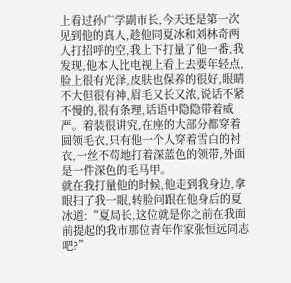上看过孙广学副市长,今天还是第一次见到他的真人,趁他同夏冰和刘林奇两人打招呼的空,我上下打量了他一番,我发现,他本人比电视上看上去要年轻点,脸上很有光泽,皮肤也保养的很好,眼睛不大但很有神,眉毛又长又浓,说话不紧不慢的,很有条理,话语中隐隐带着威严。着装很讲究,在座的大部分都穿着圆领毛衣,只有他一个人穿着雪白的衬衣,一丝不苟地打着深蓝色的领带,外面是一件深色的毛马甲。
就在我打量他的时候,他走到我身边,拿眼扫了我一眼,转脸问跟在他身后的夏冰道:“夏局长,这位就是你之前在我面前提起的我市那位青年作家张恒远同志吧?”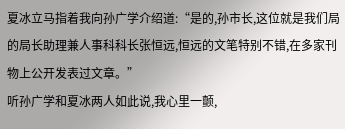夏冰立马指着我向孙广学介绍道:“是的,孙市长,这位就是我们局的局长助理兼人事科科长张恒远,恒远的文笔特别不错,在多家刊物上公开发表过文章。”
听孙广学和夏冰两人如此说,我心里一颤,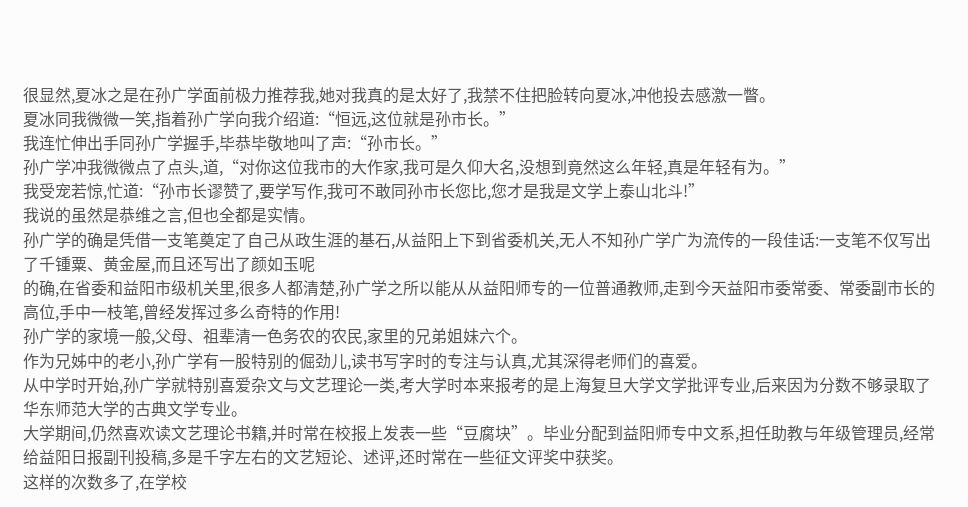很显然,夏冰之是在孙广学面前极力推荐我,她对我真的是太好了,我禁不住把脸转向夏冰,冲他投去感激一瞥。
夏冰同我微微一笑,指着孙广学向我介绍道:“恒远,这位就是孙市长。”
我连忙伸出手同孙广学握手,毕恭毕敬地叫了声:“孙市长。”
孙广学冲我微微点了点头,道,“对你这位我市的大作家,我可是久仰大名,没想到竟然这么年轻,真是年轻有为。”
我受宠若惊,忙道:“孙市长谬赞了,要学写作,我可不敢同孙市长您比,您才是我是文学上泰山北斗!”
我说的虽然是恭维之言,但也全都是实情。
孙广学的确是凭借一支笔奠定了自己从政生涯的基石,从益阳上下到省委机关,无人不知孙广学广为流传的一段佳话:一支笔不仅写出了千锺粟、黄金屋,而且还写出了颜如玉呢
的确,在省委和益阳市级机关里,很多人都清楚,孙广学之所以能从从益阳师专的一位普通教师,走到今天益阳市委常委、常委副市长的高位,手中一枝笔,曾经发挥过多么奇特的作用!
孙广学的家境一般,父母、祖辈清一色务农的农民,家里的兄弟姐妹六个。
作为兄姊中的老小,孙广学有一股特别的倔劲儿,读书写字时的专注与认真,尤其深得老师们的喜爱。
从中学时开始,孙广学就特别喜爱杂文与文艺理论一类,考大学时本来报考的是上海复旦大学文学批评专业,后来因为分数不够录取了华东师范大学的古典文学专业。
大学期间,仍然喜欢读文艺理论书籍,并时常在校报上发表一些“豆腐块”。毕业分配到益阳师专中文系,担任助教与年级管理员,经常给益阳日报副刊投稿,多是千字左右的文艺短论、述评,还时常在一些征文评奖中获奖。
这样的次数多了,在学校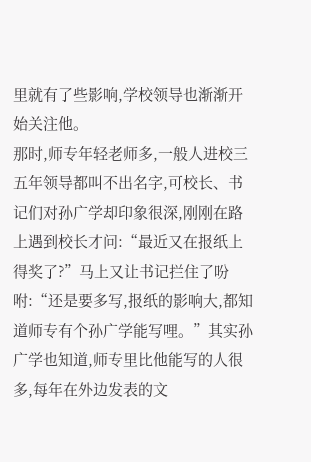里就有了些影响,学校领导也渐渐开始关注他。
那时,师专年轻老师多,一般人进校三五年领导都叫不出名字,可校长、书记们对孙广学却印象很深,刚刚在路上遇到校长才问:“最近又在报纸上得奖了?”马上又让书记拦住了吩咐:“还是要多写,报纸的影响大,都知道师专有个孙广学能写哩。”其实孙广学也知道,师专里比他能写的人很多,每年在外边发表的文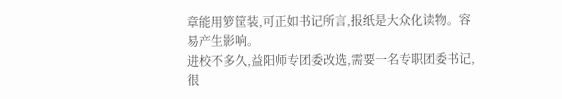章能用箩筐装,可正如书记所言,报纸是大众化读物。容易产生影响。
进校不多久,益阳师专团委改选,需要一名专职团委书记,很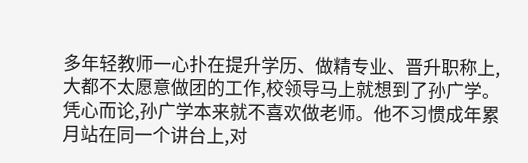多年轻教师一心扑在提升学历、做精专业、晋升职称上,大都不太愿意做团的工作,校领导马上就想到了孙广学。
凭心而论,孙广学本来就不喜欢做老师。他不习惯成年累月站在同一个讲台上,对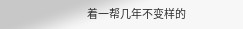着一帮几年不变样的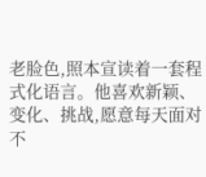老脸色,照本宣读着一套程式化语言。他喜欢新颖、变化、挑战,愿意每天面对不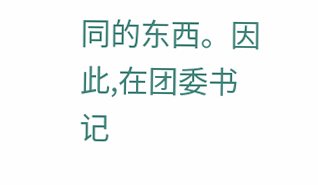同的东西。因此,在团委书记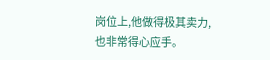岗位上,他做得极其卖力,也非常得心应手。